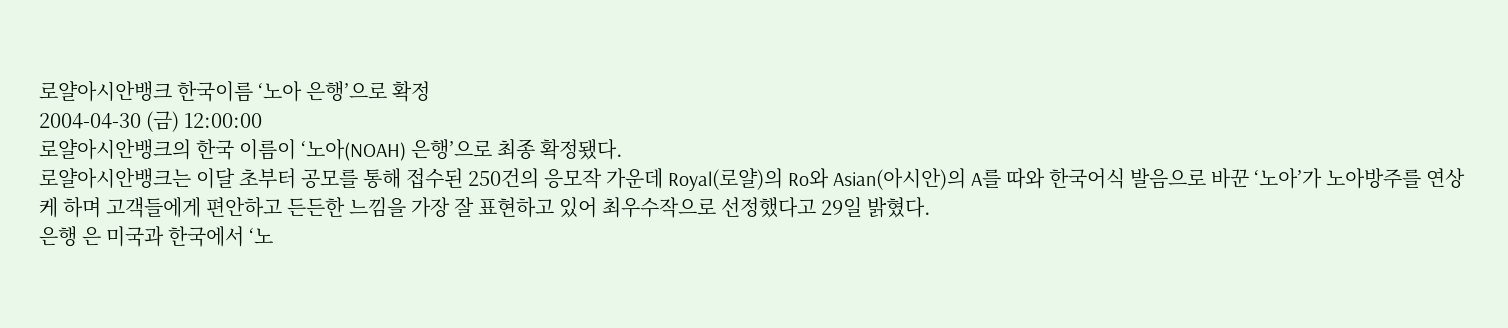로얄아시안뱅크 한국이름 ‘노아 은행’으로 확정
2004-04-30 (금) 12:00:00
로얄아시안뱅크의 한국 이름이 ‘노아(NOAH) 은행’으로 최종 확정됐다.
로얄아시안뱅크는 이달 초부터 공모를 통해 접수된 250건의 응모작 가운데 Royal(로얄)의 Ro와 Asian(아시안)의 A를 따와 한국어식 발음으로 바꾼 ‘노아’가 노아방주를 연상케 하며 고객들에게 편안하고 든든한 느낌을 가장 잘 표현하고 있어 최우수작으로 선정했다고 29일 밝혔다.
은행 은 미국과 한국에서 ‘노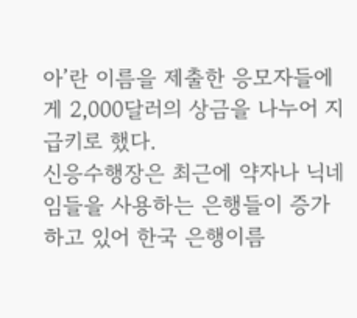아’란 이름을 제출한 응모자들에게 2,000달러의 상금을 나누어 지급키로 했다.
신응수행장은 최근에 약자나 닉네임들을 사용하는 은행들이 증가하고 있어 한국 은행이름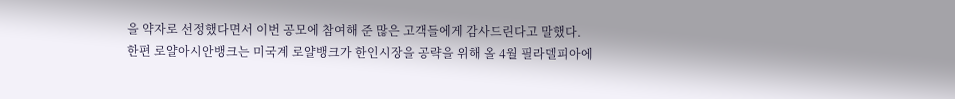을 약자로 선정했다면서 이번 공모에 참여해 준 많은 고객들에게 감사드린다고 말했다.
한편 로얄아시안뱅크는 미국계 로얄뱅크가 한인시장을 공략을 위해 올 4월 필라델피아에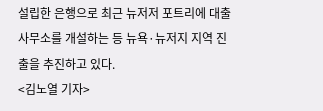설립한 은행으로 최근 뉴저저 포트리에 대출 사무소를 개설하는 등 뉴욕·뉴저지 지역 진출을 추진하고 있다.
<김노열 기자>